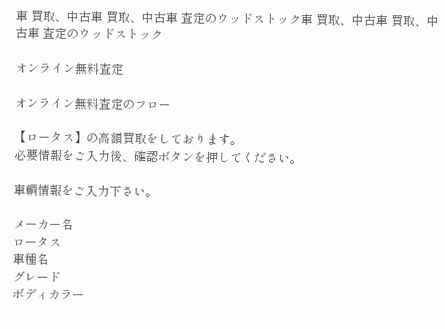車 買取、中古車 買取、中古車 査定のウッドストック車 買取、中古車 買取、中古車 査定のウッドストック

オンライン無料査定

オンライン無料査定のフロー

【ロータス】の高額買取をしております。
必要情報をご入力後、確認ボタンを押してください。

車輌情報をご入力下さい。

メーカー名
ロータス
車種名
グレード
ボディカラー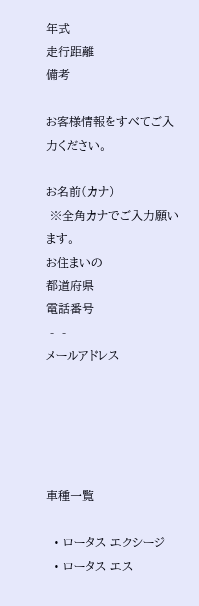年式
走行距離
備考

お客様情報をすべてご入力ください。

お名前(カナ)
 ※全角カナでご入力願います。
お住まいの
都道府県
電話番号
 -  -
メールアドレス





車種一覧

  • ロータス エクシージ
  • ロータス エス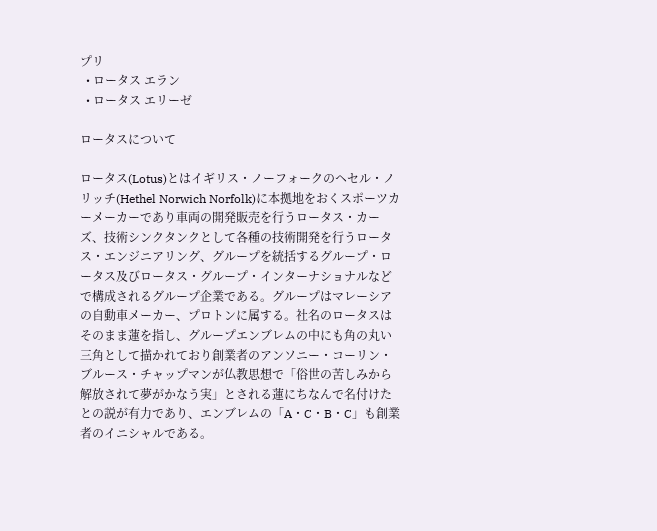プリ
  • ロータス エラン
  • ロータス エリーゼ

ロータスについて

ロータス(Lotus)とはイギリス・ノーフォークのヘセル・ノリッチ(Hethel Norwich Norfolk)に本拠地をおくスポーツカーメーカーであり車両の開発販売を行うロータス・カーズ、技術シンクタンクとして各種の技術開発を行うロータス・エンジニアリング、グループを統括するグループ・ロータス及びロータス・グループ・インターナショナルなどで構成されるグループ企業である。グループはマレーシアの自動車メーカー、プロトンに属する。社名のロータスはそのまま蓮を指し、グループエンブレムの中にも角の丸い三角として描かれており創業者のアンソニー・コーリン・ブルース・チャップマンが仏教思想で「俗世の苦しみから解放されて夢がかなう実」とされる蓮にちなんで名付けたとの説が有力であり、エンブレムの「A・C・B・C」も創業者のイニシャルである。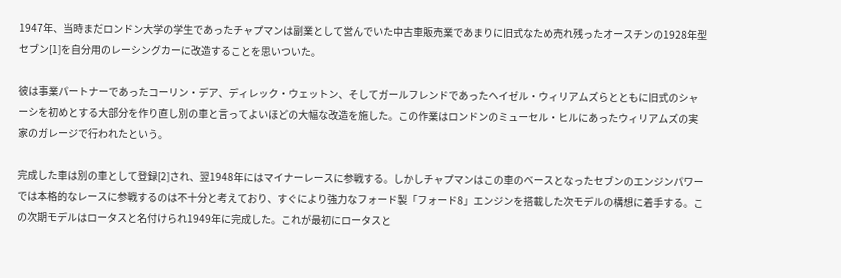1947年、当時まだロンドン大学の学生であったチャプマンは副業として営んでいた中古車販売業であまりに旧式なため売れ残ったオースチンの1928年型セブン[1]を自分用のレーシングカーに改造することを思いついた。

彼は事業パートナーであったコーリン・デア、ディレック・ウェットン、そしてガールフレンドであったヘイゼル・ウィリアムズらとともに旧式のシャーシを初めとする大部分を作り直し別の車と言ってよいほどの大幅な改造を施した。この作業はロンドンのミューセル・ヒルにあったウィリアムズの実家のガレージで行われたという。

完成した車は別の車として登録[2]され、翌1948年にはマイナーレースに参戦する。しかしチャプマンはこの車のベースとなったセブンのエンジンパワーでは本格的なレースに参戦するのは不十分と考えており、すぐにより強力なフォード製「フォード8」エンジンを搭載した次モデルの構想に着手する。この次期モデルはロータスと名付けられ1949年に完成した。これが最初にロータスと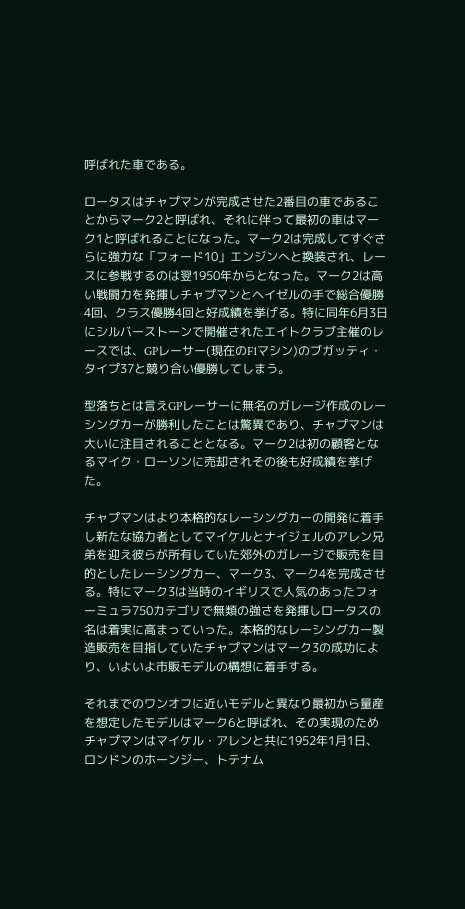呼ばれた車である。

ロータスはチャプマンが完成させた2番目の車であることからマーク2と呼ばれ、それに伴って最初の車はマーク1と呼ばれることになった。マーク2は完成してすぐさらに強力な「フォード10」エンジンへと換装され、レースに参戦するのは翌1950年からとなった。マーク2は高い戦闘力を発揮しチャプマンとヘイゼルの手で総合優勝4回、クラス優勝4回と好成績を挙げる。特に同年6月3日にシルバーストーンで開催されたエイトクラブ主催のレースでは、GPレーサー(現在のF1マシン)のブガッティ・タイプ37と競り合い優勝してしまう。

型落ちとは言えGPレーサーに無名のガレージ作成のレーシングカーが勝利したことは驚異であり、チャプマンは大いに注目されることとなる。マーク2は初の顧客となるマイク・ローソンに売却されその後も好成績を挙げた。

チャプマンはより本格的なレーシングカーの開発に着手し新たな協力者としてマイケルとナイジェルのアレン兄弟を迎え彼らが所有していた郊外のガレージで販売を目的としたレーシングカー、マーク3、マーク4を完成させる。特にマーク3は当時のイギリスで人気のあったフォーミュラ750カテゴリで無類の強さを発揮しロータスの名は着実に高まっていった。本格的なレーシングカー製造販売を目指していたチャプマンはマーク3の成功により、いよいよ市販モデルの構想に着手する。

それまでのワンオフに近いモデルと異なり最初から量産を想定したモデルはマーク6と呼ばれ、その実現のためチャプマンはマイケル・アレンと共に1952年1月1日、ロンドンのホーンジー、トテナム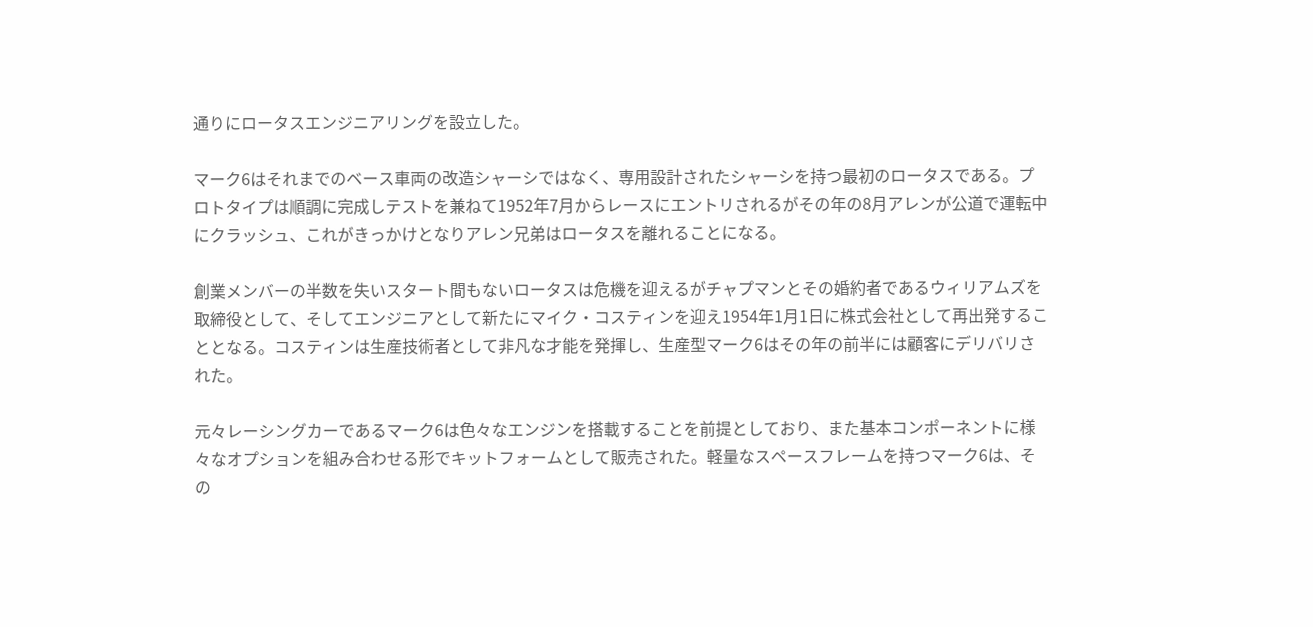通りにロータスエンジニアリングを設立した。

マーク6はそれまでのベース車両の改造シャーシではなく、専用設計されたシャーシを持つ最初のロータスである。プロトタイプは順調に完成しテストを兼ねて1952年7月からレースにエントリされるがその年の8月アレンが公道で運転中にクラッシュ、これがきっかけとなりアレン兄弟はロータスを離れることになる。

創業メンバーの半数を失いスタート間もないロータスは危機を迎えるがチャプマンとその婚約者であるウィリアムズを取締役として、そしてエンジニアとして新たにマイク・コスティンを迎え1954年1月1日に株式会社として再出発することとなる。コスティンは生産技術者として非凡な才能を発揮し、生産型マーク6はその年の前半には顧客にデリバリされた。

元々レーシングカーであるマーク6は色々なエンジンを搭載することを前提としており、また基本コンポーネントに様々なオプションを組み合わせる形でキットフォームとして販売された。軽量なスペースフレームを持つマーク6は、その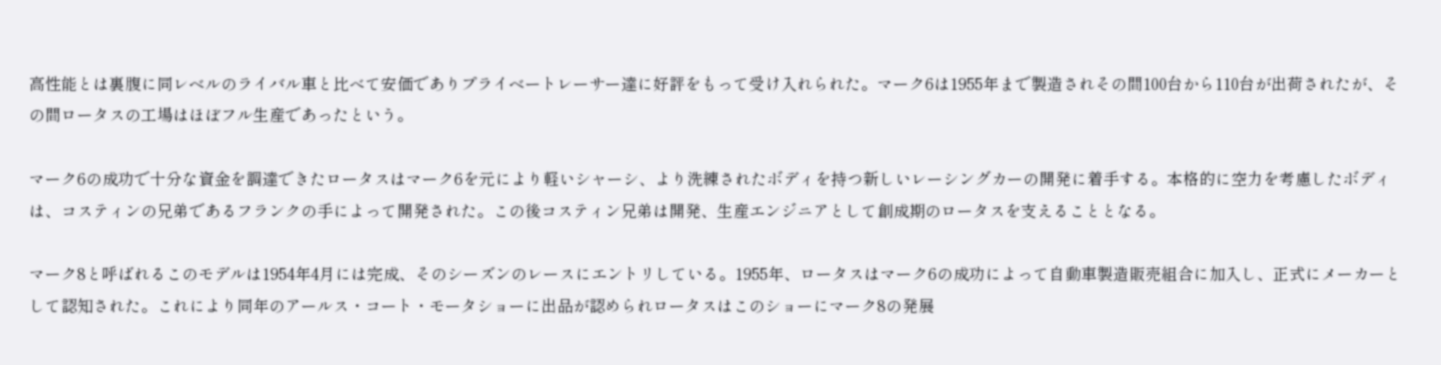高性能とは裏腹に同レベルのライバル車と比べて安価でありプライベートレーサー達に好評をもって受け入れられた。マーク6は1955年まで製造されその間100台から110台が出荷されたが、その間ロータスの工場はほぼフル生産であったという。

マーク6の成功で十分な資金を調達できたロータスはマーク6を元により軽いシャーシ、より洗練されたボディを持つ新しいレーシングカーの開発に着手する。本格的に空力を考慮したボディは、コスティンの兄弟であるフランクの手によって開発された。この後コスティン兄弟は開発、生産エンジニアとして創成期のロータスを支えることとなる。

マーク8と呼ばれるこのモデルは1954年4月には完成、そのシーズンのレースにエントリしている。1955年、ロータスはマーク6の成功によって自動車製造販売組合に加入し、正式にメーカーとして認知された。これにより同年のアールス・コート・モータショーに出品が認められロータスはこのショーにマーク8の発展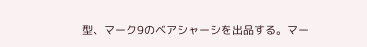型、マーク9のベアシャーシを出品する。マー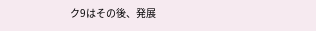ク9はその後、発展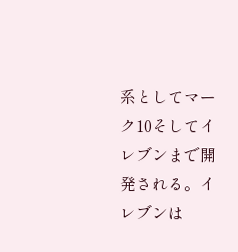系としてマーク10そしてイレブンまで開発される。イレブンは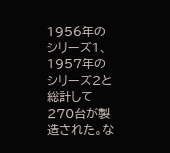1956年のシリーズ1、1957年のシリーズ2と総計して270台が製造された。な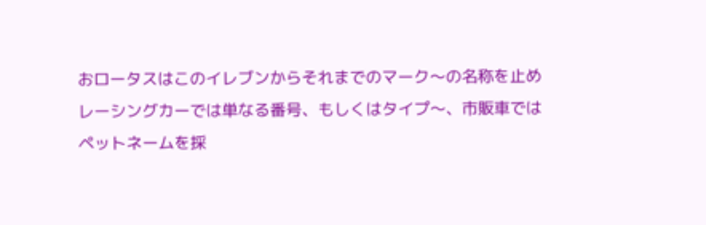おロータスはこのイレブンからそれまでのマーク〜の名称を止めレーシングカーでは単なる番号、もしくはタイプ〜、市販車ではペットネームを採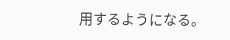用するようになる。